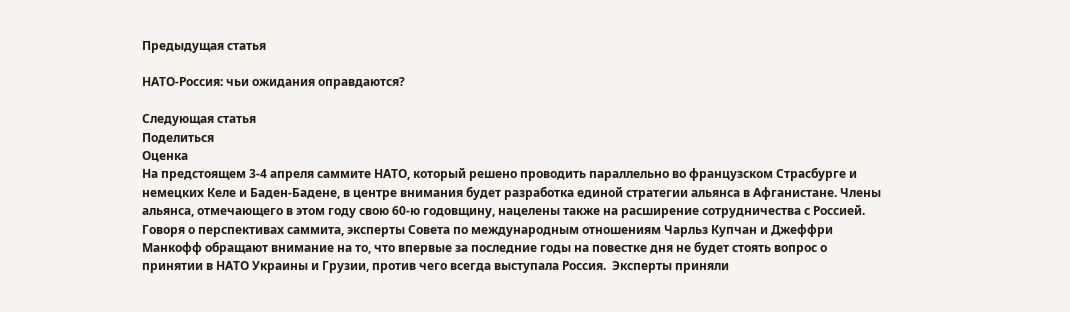Предыдущая статья

НАТО-Россия: чьи ожидания оправдаются?

Следующая статья
Поделиться
Оценка
На предстоящем 3-4 апреля саммите НАТО, который решено проводить параллельно во французском Страсбурге и немецких Келе и Баден-Бадене, в центре внимания будет разработка единой стратегии альянса в Афганистане. Члены альянса, отмечающего в этом году свою 60-ю годовщину, нацелены также на расширение сотрудничества с Россией. Говоря о перспективах саммита, эксперты Совета по международным отношениям Чарльз Купчан и Джеффри Манкофф обращают внимание на то, что впервые за последние годы на повестке дня не будет стоять вопрос о принятии в НАТО Украины и Грузии, против чего всегда выступала Россия.  Эксперты приняли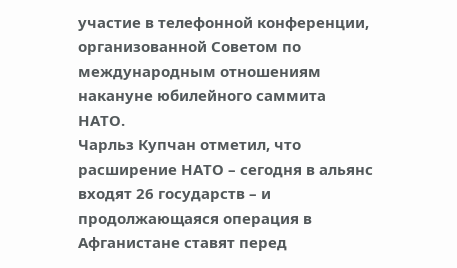участие в телефонной конференции, организованной Советом по международным отношениям накануне юбилейного саммита НАТО.
Чарльз Купчан отметил, что расширение НАТО – сегодня в альянс входят 26 государств – и продолжающаяся операция в Афганистане ставят перед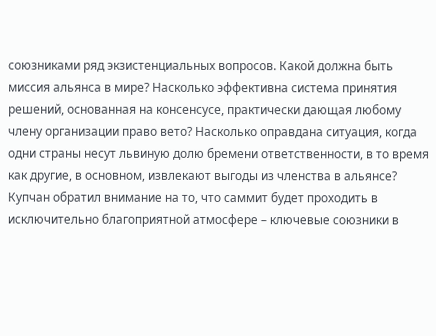союзниками ряд экзистенциальных вопросов. Какой должна быть миссия альянса в мире? Насколько эффективна система принятия решений, основанная на консенсусе, практически дающая любому члену организации право вето? Насколько оправдана ситуация, когда одни страны несут львиную долю бремени ответственности, в то время как другие, в основном, извлекают выгоды из членства в альянсе?
Купчан обратил внимание на то, что саммит будет проходить в исключительно благоприятной атмосфере – ключевые союзники в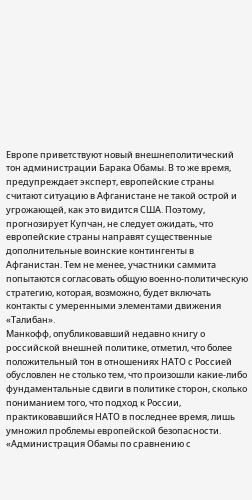Европе приветствуют новый внешнеполитический тон администрации Барака Обамы. В то же время, предупреждает эксперт, европейские страны считают ситуацию в Афганистане не такой острой и угрожающей, как это видится США. Поэтому, прогнозирует Купчан, не следует ожидать, что европейские страны направят существенные дополнительные воинские контингенты в Афганистан. Тем не менее, участники саммита попытаются согласовать общую военно-политическую стратегию, которая, возможно, будет включать контакты с умеренными элементами движения «Талибан».
Манкофф, опубликовавший недавно книгу о российской внешней политике, отметил, что более положительный тон в отношениях НАТО с Россией обусловлен не столько тем, что произошли какие-либо фундаментальные сдвиги в политике сторон, сколько пониманием того, что подход к России, практиковавшийся НАТО в последнее время, лишь умножил проблемы европейской безопасности.
«Администрация Обамы по сравнению с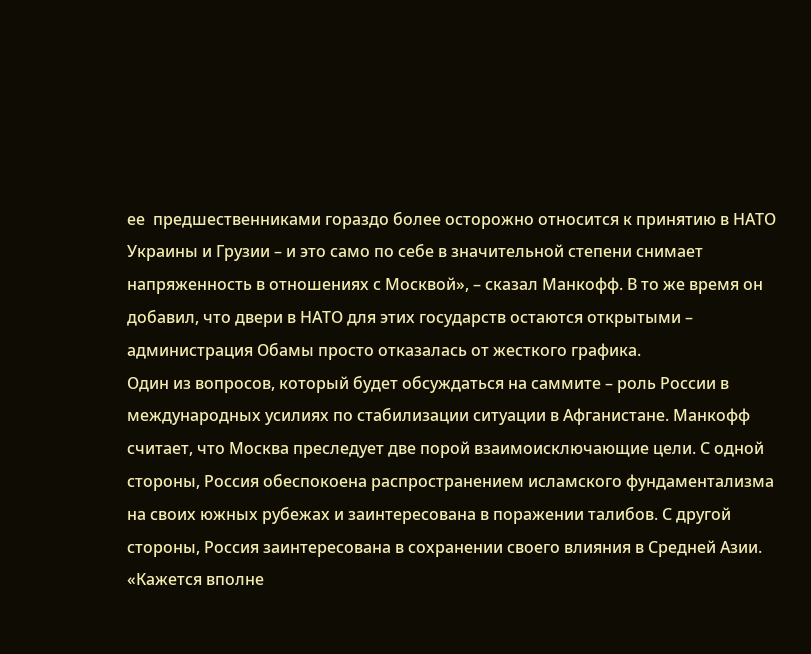ее  предшественниками гораздо более осторожно относится к принятию в НАТО Украины и Грузии – и это само по себе в значительной степени снимает напряженность в отношениях с Москвой», – сказал Манкофф. В то же время он добавил, что двери в НАТО для этих государств остаются открытыми – администрация Обамы просто отказалась от жесткого графика.
Один из вопросов, который будет обсуждаться на саммите – роль России в международных усилиях по стабилизации ситуации в Афганистане. Манкофф считает, что Москва преследует две порой взаимоисключающие цели. С одной стороны, Россия обеспокоена распространением исламского фундаментализма на своих южных рубежах и заинтересована в поражении талибов. С другой стороны, Россия заинтересована в сохранении своего влияния в Средней Азии.
«Кажется вполне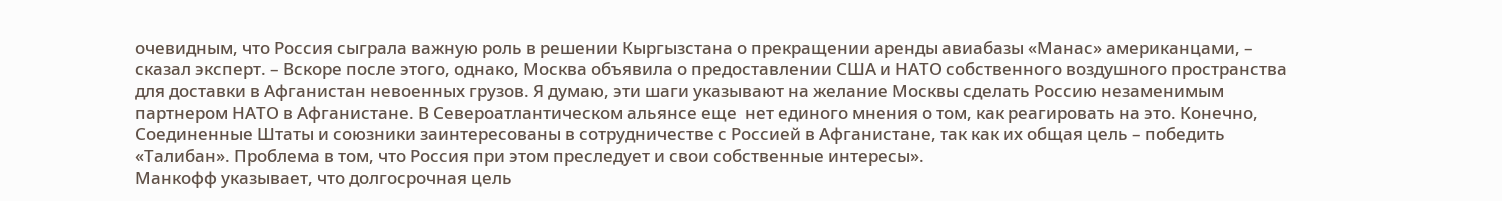очевидным, что Россия сыграла важную роль в решении Кыргызстана о прекращении аренды авиабазы «Манас» американцами, – сказал эксперт. – Вскоре после этого, однако, Москва объявила о предоставлении США и НАТО собственного воздушного пространства для доставки в Афганистан невоенных грузов. Я думаю, эти шаги указывают на желание Москвы сделать Россию незаменимым партнером НАТО в Афганистане. В Североатлантическом альянсе еще  нет единого мнения о том, как реагировать на это. Конечно, Соединенные Штаты и союзники заинтересованы в сотрудничестве с Россией в Афганистане, так как их общая цель – победить «Талибан». Проблема в том, что Россия при этом преследует и свои собственные интересы».
Манкофф указывает, что долгосрочная цель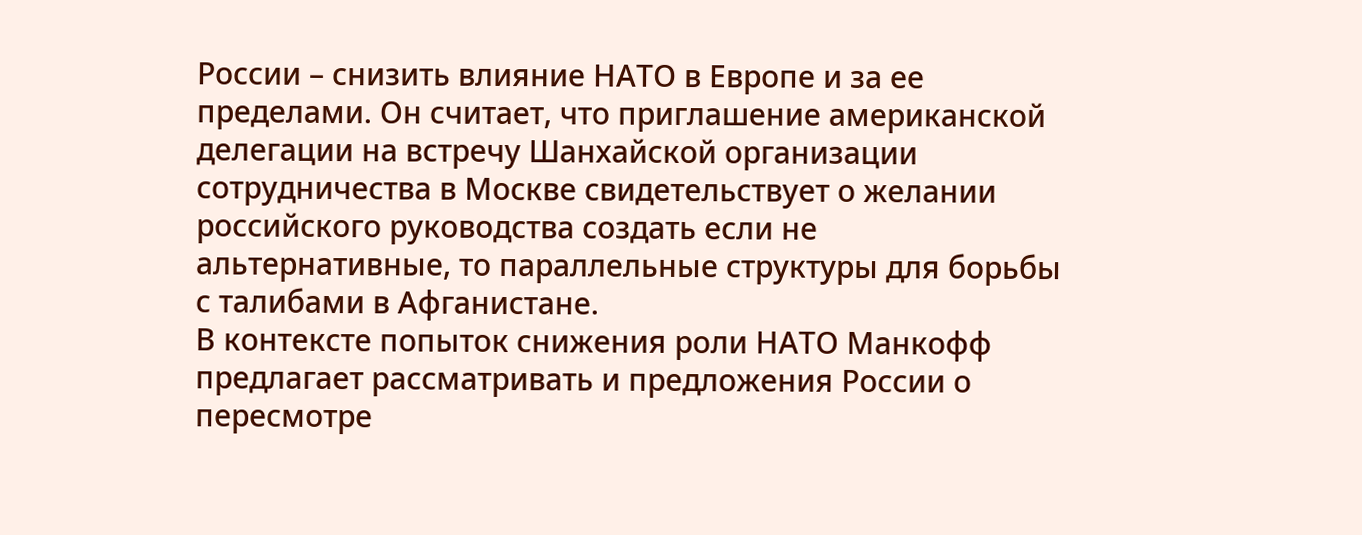России – снизить влияние НАТО в Европе и за ее  пределами. Он считает, что приглашение американской делегации на встречу Шанхайской организации сотрудничества в Москве свидетельствует о желании российского руководства создать если не альтернативные, то параллельные структуры для борьбы с талибами в Афганистане.
В контексте попыток снижения роли НАТО Манкофф предлагает рассматривать и предложения России о пересмотре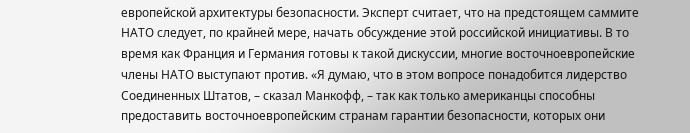европейской архитектуры безопасности. Эксперт считает, что на предстоящем саммите НАТО следует, по крайней мере, начать обсуждение этой российской инициативы. В то время как Франция и Германия готовы к такой дискуссии, многие восточноевропейские члены НАТО выступают против. «Я думаю, что в этом вопросе понадобится лидерство Соединенных Штатов, – сказал Манкофф, – так как только американцы способны предоставить восточноевропейским странам гарантии безопасности, которых они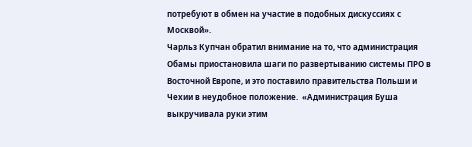потребуют в обмен на участие в подобных дискуссиях с Москвой».
Чарльз Купчан обратил внимание на то, что администрация Обамы приостановила шаги по развертыванию системы ПРО в Восточной Европе, и это поставило правительства Польши и Чехии в неудобное положение.  «Администрация Буша выкручивала руки этим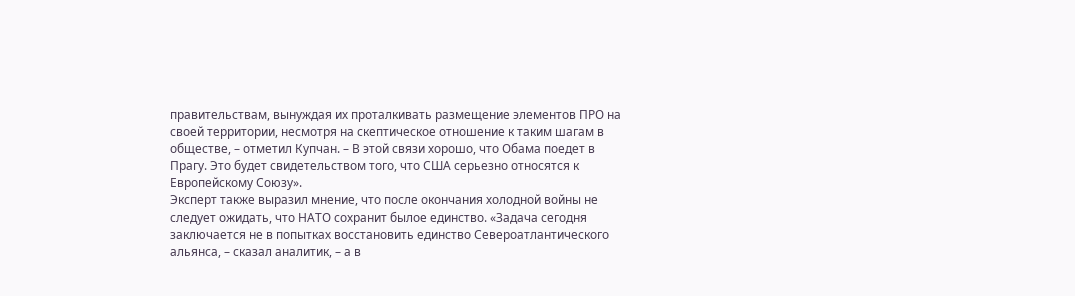правительствам, вынуждая их проталкивать размещение элементов ПРО на своей территории, несмотря на скептическое отношение к таким шагам в обществе, – отметил Купчан. – В этой связи хорошо, что Обама поедет в Прагу. Это будет свидетельством того, что США серьезно относятся к Европейскому Союзу».
Эксперт также выразил мнение, что после окончания холодной войны не следует ожидать, что НАТО сохранит былое единство. «Задача сегодня заключается не в попытках восстановить единство Североатлантического альянса, – сказал аналитик, – а в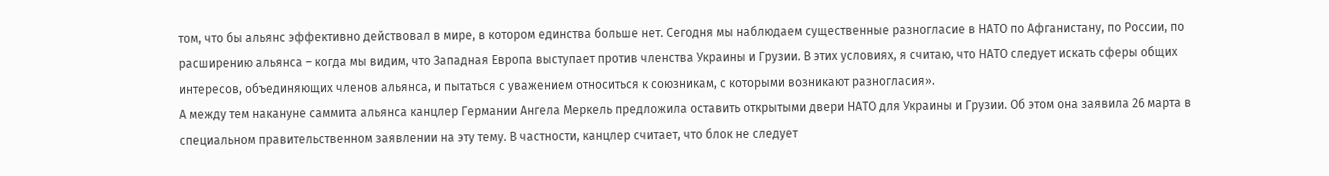том, что бы альянс эффективно действовал в мире, в котором единства больше нет. Сегодня мы наблюдаем существенные разногласие в НАТО по Афганистану, по России, по расширению альянса – когда мы видим, что Западная Европа выступает против членства Украины и Грузии. В этих условиях, я считаю, что НАТО следует искать сферы общих интересов, объединяющих членов альянса, и пытаться с уважением относиться к союзникам, с которыми возникают разногласия».
А между тем накануне саммита альянса канцлер Германии Ангела Меркель предложила оставить открытыми двери НАТО для Украины и Грузии. Об этом она заявила 26 марта в специальном правительственном заявлении на эту тему. В частности, канцлер считает, что блок не следует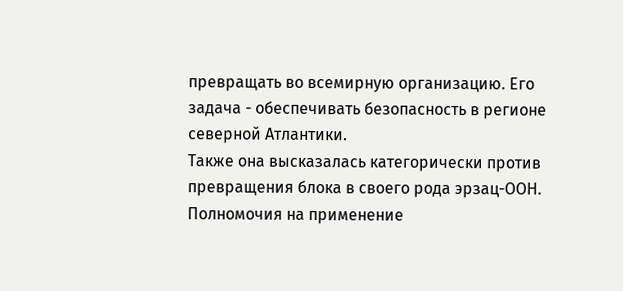превращать во всемирную организацию. Его задача - обеспечивать безопасность в регионе северной Атлантики.
Также она высказалась категорически против превращения блока в своего рода эрзац-ООН. Полномочия на применение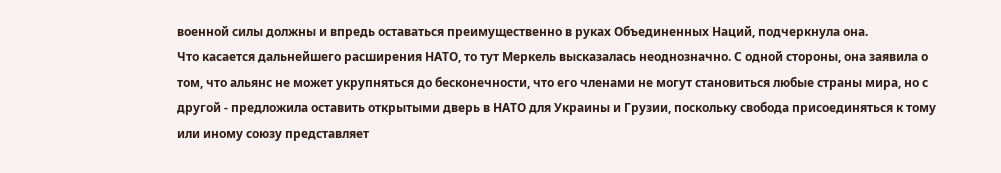военной силы должны и впредь оставаться преимущественно в руках Объединенных Наций, подчеркнула она.
Что касается дальнейшего расширения НАТО, то тут Меркель высказалась неоднозначно. С одной стороны, она заявила о том, что альянс не может укрупняться до бесконечности, что его членами не могут становиться любые страны мира, но с другой - предложила оставить открытыми дверь в НАТО для Украины и Грузии, поскольку свобода присоединяться к тому или иному союзу представляет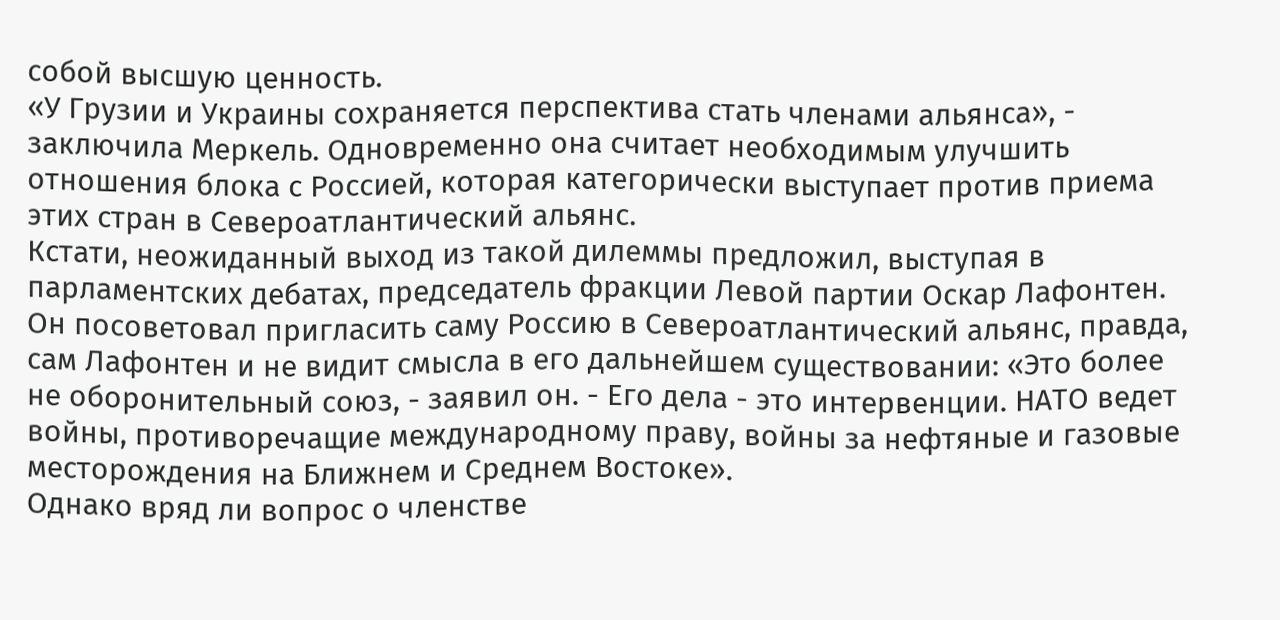собой высшую ценность.
«У Грузии и Украины сохраняется перспектива стать членами альянса», - заключила Меркель. Одновременно она считает необходимым улучшить отношения блока с Россией, которая категорически выступает против приема этих стран в Североатлантический альянс.
Кстати, неожиданный выход из такой дилеммы предложил, выступая в парламентских дебатах, председатель фракции Левой партии Оскар Лафонтен. Он посоветовал пригласить саму Россию в Североатлантический альянс, правда, сам Лафонтен и не видит смысла в его дальнейшем существовании: «Это более не оборонительный союз, - заявил он. - Его дела - это интервенции. НАТО ведет войны, противоречащие международному праву, войны за нефтяные и газовые месторождения на Ближнем и Среднем Востоке».
Однако вряд ли вопрос о членстве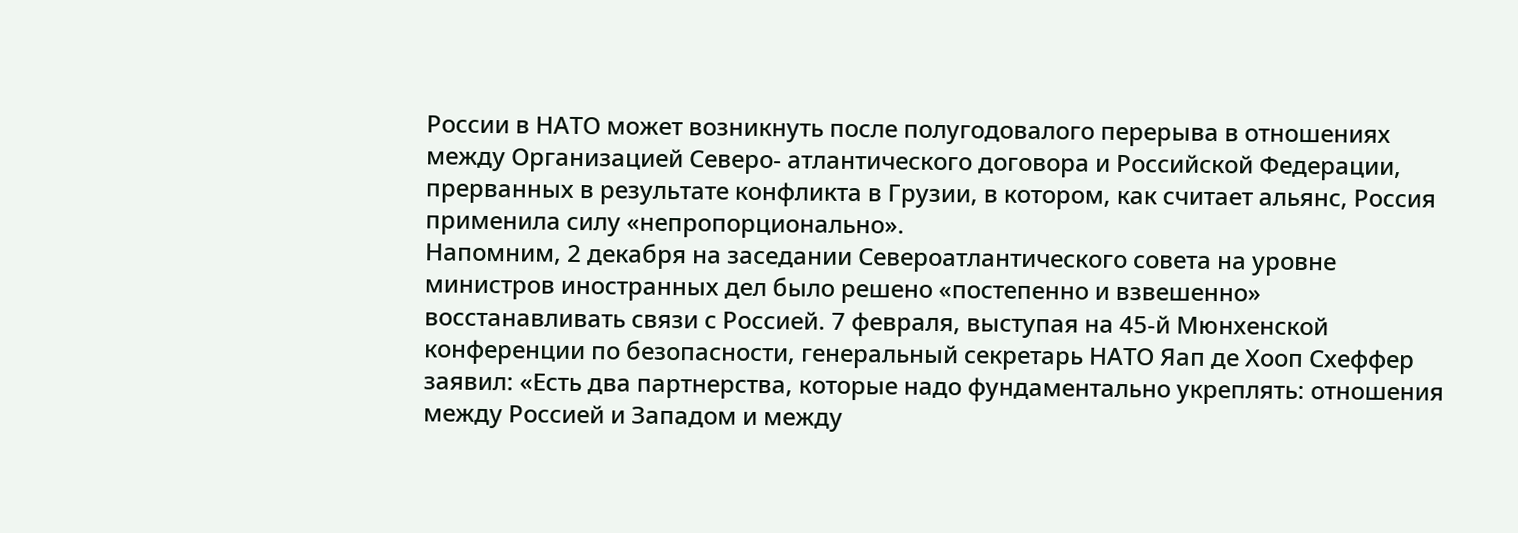России в НАТО может возникнуть после полугодовалого перерыва в отношениях между Организацией Северо- атлантического договора и Российской Федерации, прерванных в результате конфликта в Грузии, в котором, как считает альянс, Россия применила силу «непропорционально».
Напомним, 2 декабря на заседании Североатлантического совета на уровне министров иностранных дел было решено «постепенно и взвешенно» восстанавливать связи с Россией. 7 февраля, выступая на 45-й Мюнхенской конференции по безопасности, генеральный секретарь НАТО Яап де Хооп Схеффер заявил: «Есть два партнерства, которые надо фундаментально укреплять: отношения между Россией и Западом и между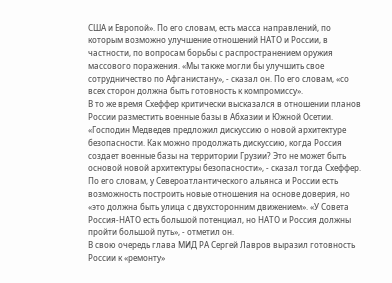США и Европой». По его словам, есть масса направлений, по которым возможно улучшение отношений НАТО и России, в частности, по вопросам борьбы с распространением оружия массового поражения. «Мы также могли бы улучшить свое сотрудничество по Афганистану», - сказал он. По его словам, «со всех сторон должна быть готовность к компромиссу».
В то же время Схеффер критически высказался в отношении планов России разместить военные базы в Абхазии и Южной Осетии. «Господин Медведев предложил дискуссию о новой архитектуре безопасности. Как можно продолжать дискуссию, когда Россия создает военные базы на территории Грузии? Это не может быть основой новой архитектуры безопасности», - сказал тогда Схеффер.
По его словам, у Североатлантического альянса и России есть возможность построить новые отношения на основе доверия, но «это должна быть улица с двухсторонним движением». «У Совета Россия-НАТО есть большой потенциал, но НАТО и Россия должны пройти большой путь», - отметил он.
В свою очередь глава МИД РA Сергей Лавров выразил готовность России к «ремонту»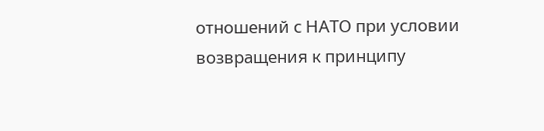отношений с НАТО при условии возвращения к принципу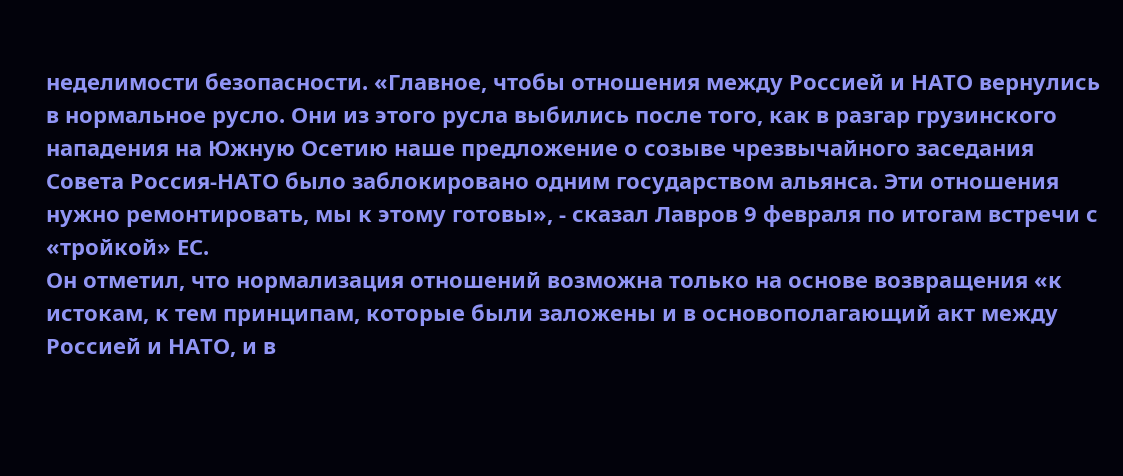неделимости безопасности. «Главное, чтобы отношения между Россией и НАТО вернулись в нормальное русло. Они из этого русла выбились после того, как в разгар грузинского нападения на Южную Осетию наше предложение о созыве чрезвычайного заседания Совета Россия-НАТО было заблокировано одним государством альянса. Эти отношения нужно ремонтировать, мы к этому готовы», - сказал Лавров 9 февраля по итогам встречи с «тройкой» ЕС.
Он отметил, что нормализация отношений возможна только на основе возвращения «к истокам, к тем принципам, которые были заложены и в основополагающий акт между Россией и НАТО, и в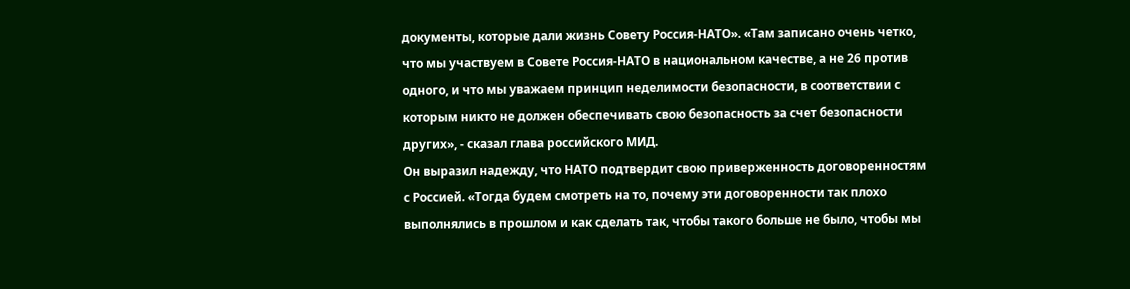документы, которые дали жизнь Совету Россия-НАТО». «Там записано очень четко, что мы участвуем в Совете Россия-НАТО в национальном качестве, а не 26 против одного, и что мы уважаем принцип неделимости безопасности, в соответствии с которым никто не должен обеспечивать свою безопасность за счет безопасности других», - сказал глава российского МИД.
Он выразил надежду, что НАТО подтвердит свою приверженность договоренностям с Россией. «Тогда будем смотреть на то, почему эти договоренности так плохо выполнялись в прошлом и как сделать так, чтобы такого больше не было, чтобы мы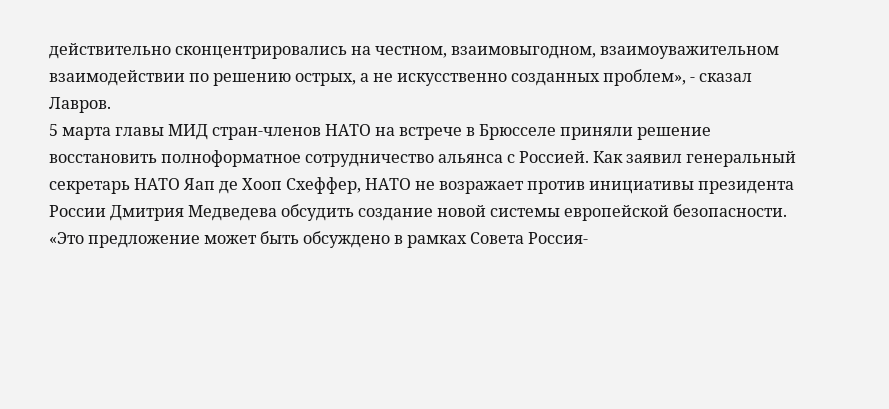действительно сконцентрировались на честном, взаимовыгодном, взаимоуважительном взаимодействии по решению острых, а не искусственно созданных проблем», - сказал Лавров.
5 марта главы МИД стран-членов НАТО на встрече в Брюсселе приняли решение восстановить полноформатное сотрудничество альянса с Россией. Как заявил генеральный секретарь НАТО Яап де Хооп Схеффер, НАТО не возражает против инициативы президента России Дмитрия Медведева обсудить создание новой системы европейской безопасности. «Это предложение может быть обсуждено в рамках Совета Россия-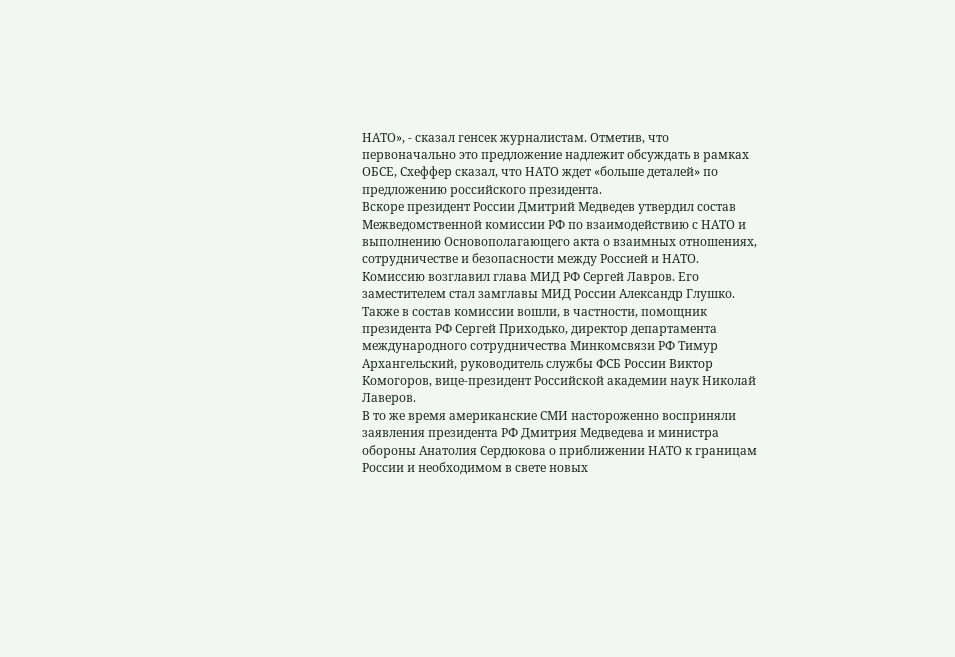НАТО», - сказал генсек журналистам. Отметив, что первоначально это предложение надлежит обсуждать в рамках ОБСЕ, Схеффер сказал, что НАТО ждет «больше деталей» по предложению российского президента.
Вскоре президент России Дмитрий Медведев утвердил состав Межведомственной комиссии РФ по взаимодействию с НАТО и выполнению Основополагающего акта о взаимных отношениях, сотрудничестве и безопасности между Россией и НАТО. Комиссию возглавил глава МИД РФ Сергей Лавров. Его заместителем стал замглавы МИД России Александр Глушко. Также в состав комиссии вошли, в частности, помощник президента РФ Сергей Приходько, директор департамента международного сотрудничества Минкомсвязи РФ Тимур Архангельский, руководитель службы ФСБ России Виктор Комогоров, вице-президент Российской академии наук Николай Лаверов.
В то же время американские СМИ настороженно восприняли заявления президента РФ Дмитрия Медведева и министра обороны Анатолия Сердюкова о приближении НАТО к границам России и необходимом в свете новых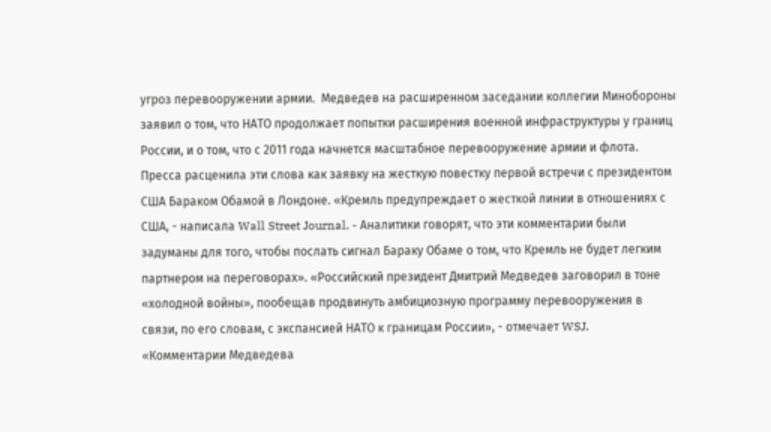угроз перевооружении армии.  Медведев на расширенном заседании коллегии Минобороны заявил о том, что НАТО продолжает попытки расширения военной инфраструктуры у границ России, и о том, что с 2011 года начнется масштабное перевооружение армии и флота.
Пресса расценила эти слова как заявку на жесткую повестку первой встречи с президентом США Бараком Обамой в Лондоне. «Кремль предупреждает о жесткой линии в отношениях с США, - написала Wall Street Journal. - Аналитики говорят, что эти комментарии были задуманы для того, чтобы послать сигнал Бараку Обаме о том, что Кремль не будет легким партнером на переговорах». «Российский президент Дмитрий Медведев заговорил в тоне «холодной войны», пообещав продвинуть амбициозную программу перевооружения в связи, по его словам, с экспансией НАТО к границам России», - отмечает WSJ.
«Комментарии Медведева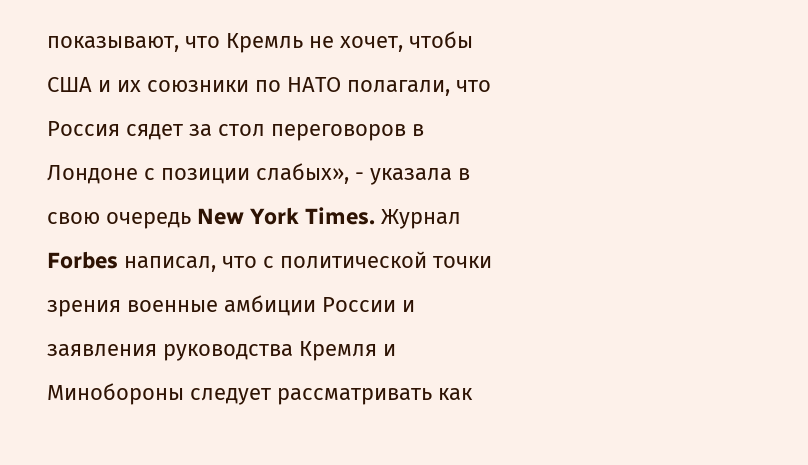показывают, что Кремль не хочет, чтобы США и их союзники по НАТО полагали, что Россия сядет за стол переговоров в Лондоне с позиции слабых», - указала в свою очередь New York Times. Журнал Forbes написал, что с политической точки зрения военные амбиции России и заявления руководства Кремля и Минобороны следует рассматривать как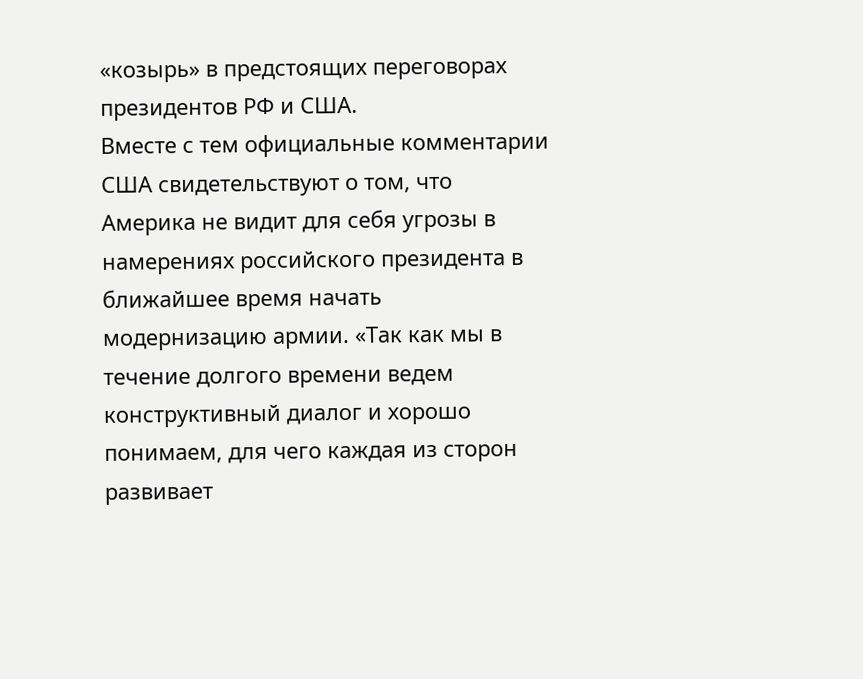«козырь» в предстоящих переговорах президентов РФ и США.
Вместе с тем официальные комментарии США свидетельствуют о том, что Америка не видит для себя угрозы в намерениях российского президента в ближайшее время начать модернизацию армии. «Так как мы в течение долгого времени ведем конструктивный диалог и хорошо понимаем, для чего каждая из сторон развивает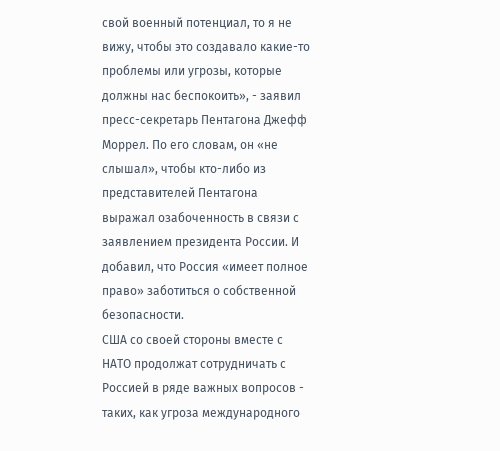свой военный потенциал, то я не вижу, чтобы это создавало какие-то проблемы или угрозы, которые должны нас беспокоить», - заявил пресс-секретарь Пентагона Джефф Моррел. По его словам, он «не слышал», чтобы кто-либо из представителей Пентагона выражал озабоченность в связи с заявлением президента России. И добавил, что Россия «имеет полное право» заботиться о собственной безопасности.
США со своей стороны вместе с НАТО продолжат сотрудничать с Россией в ряде важных вопросов - таких, как угроза международного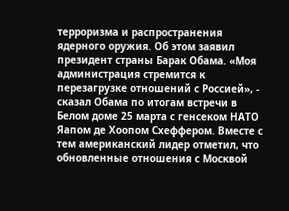терроризма и распространения ядерного оружия. Об этом заявил президент страны Барак Обама. «Моя администрация стремится к перезагрузке отношений с Россией», - сказал Обама по итогам встречи в Белом доме 25 марта с генсеком НАТО Яапом де Хоопом Схеффером. Вместе с тем американский лидер отметил, что обновленные отношения с Москвой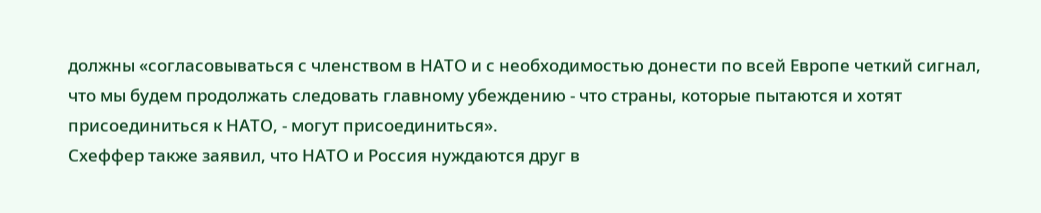должны «согласовываться с членством в НАТО и с необходимостью донести по всей Европе четкий сигнал, что мы будем продолжать следовать главному убеждению - что страны, которые пытаются и хотят присоединиться к НАТО, - могут присоединиться».
Схеффер также заявил, что НАТО и Россия нуждаются друг в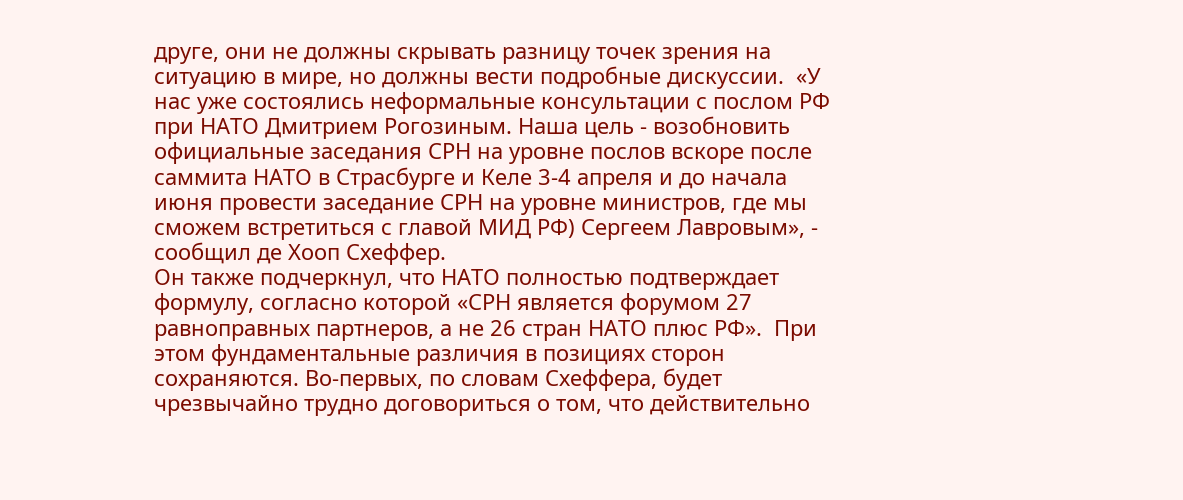друге, они не должны скрывать разницу точек зрения на ситуацию в мире, но должны вести подробные дискуссии.  «У нас уже состоялись неформальные консультации с послом РФ при НАТО Дмитрием Рогозиным. Наша цель - возобновить официальные заседания СРН на уровне послов вскоре после саммита НАТО в Страсбурге и Келе 3-4 апреля и до начала июня провести заседание СРН на уровне министров, где мы сможем встретиться с главой МИД РФ) Сергеем Лавровым», - сообщил де Хооп Схеффер.
Он также подчеркнул, что НАТО полностью подтверждает формулу, согласно которой «СРН является форумом 27 равноправных партнеров, а не 26 стран НАТО плюс РФ».  При этом фундаментальные различия в позициях сторон сохраняются. Во-первых, по словам Схеффера, будет чрезвычайно трудно договориться о том, что действительно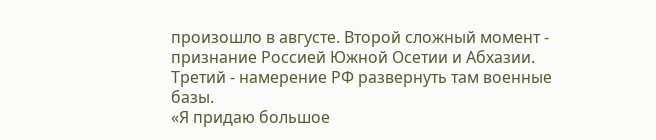произошло в августе. Второй сложный момент - признание Россией Южной Осетии и Абхазии. Третий - намерение РФ развернуть там военные базы.
«Я придаю большое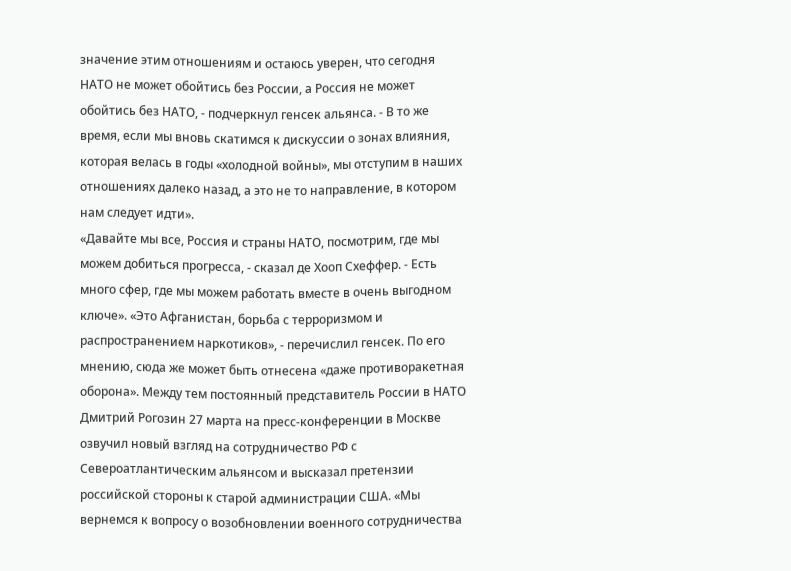значение этим отношениям и остаюсь уверен, что сегодня НАТО не может обойтись без России, а Россия не может обойтись без НАТО, - подчеркнул генсек альянса. - В то же время, если мы вновь скатимся к дискуссии о зонах влияния, которая велась в годы «холодной войны», мы отступим в наших отношениях далеко назад, а это не то направление, в котором нам следует идти».
«Давайте мы все, Россия и страны НАТО, посмотрим, где мы можем добиться прогресса, - сказал де Хооп Схеффер. - Есть много сфер, где мы можем работать вместе в очень выгодном ключе». «Это Афганистан, борьба с терроризмом и распространением наркотиков», - перечислил генсек. По его мнению, сюда же может быть отнесена «даже противоракетная оборона». Между тем постоянный представитель России в НАТО Дмитрий Рогозин 27 марта на пресс-конференции в Москве озвучил новый взгляд на сотрудничество РФ с Североатлантическим альянсом и высказал претензии российской стороны к старой администрации США. «Мы вернемся к вопросу о возобновлении военного сотрудничества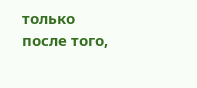только после того,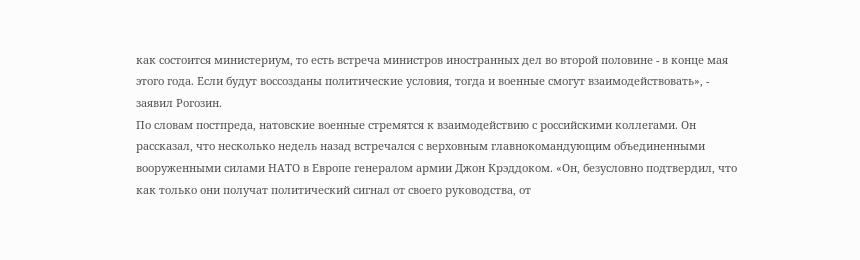как состоится министериум, то есть встреча министров иностранных дел во второй половине - в конце мая этого года. Если будут воссозданы политические условия, тогда и военные смогут взаимодействовать», - заявил Рогозин.
По словам постпреда, натовские военные стремятся к взаимодействию с российскими коллегами. Он рассказал, что несколько недель назад встречался с верховным главнокомандующим объединенными вооруженными силами НАТО в Европе генералом армии Джон Крэддоком. «Он, безусловно подтвердил, что как только они получат политический сигнал от своего руководства, от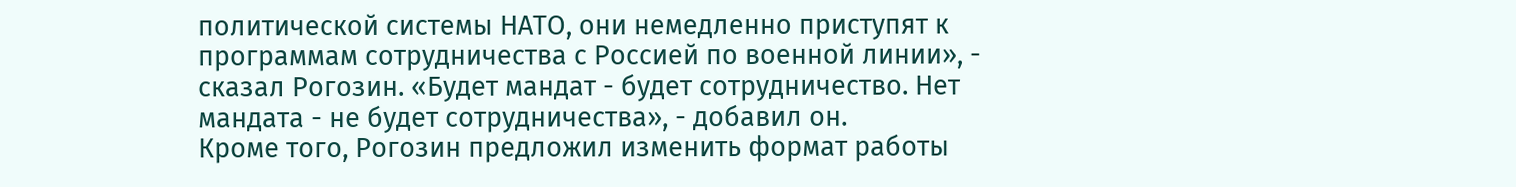политической системы НАТО, они немедленно приступят к программам сотрудничества с Россией по военной линии», - сказал Рогозин. «Будет мандат - будет сотрудничество. Нет мандата - не будет сотрудничества», - добавил он.
Кроме того, Рогозин предложил изменить формат работы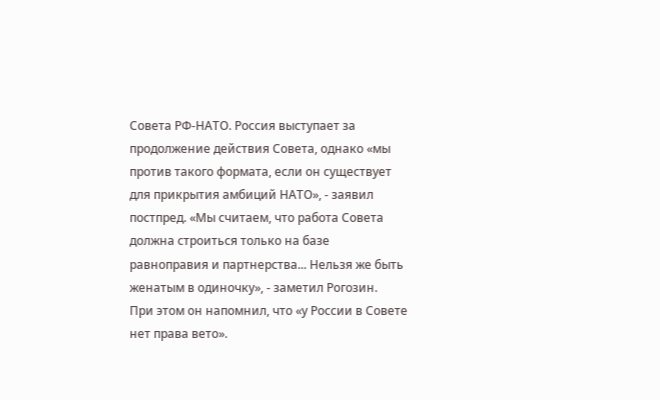Совета РФ-НАТО. Россия выступает за продолжение действия Совета, однако «мы против такого формата, если он существует для прикрытия амбиций НАТО», - заявил постпред. «Мы считаем, что работа Совета должна строиться только на базе равноправия и партнерства... Нельзя же быть женатым в одиночку», - заметил Рогозин.
При этом он напомнил, что «у России в Совете нет права вето».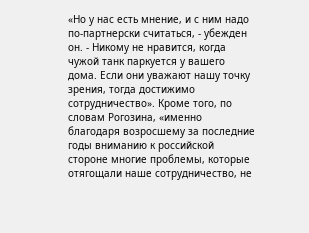«Но у нас есть мнение, и с ним надо по-партнерски считаться, - убежден он. - Никому не нравится, когда чужой танк паркуется у вашего дома. Если они уважают нашу точку зрения, тогда достижимо сотрудничество». Кроме того, по словам Рогозина, «именно благодаря возросшему за последние годы вниманию к российской стороне многие проблемы, которые отягощали наше сотрудничество, не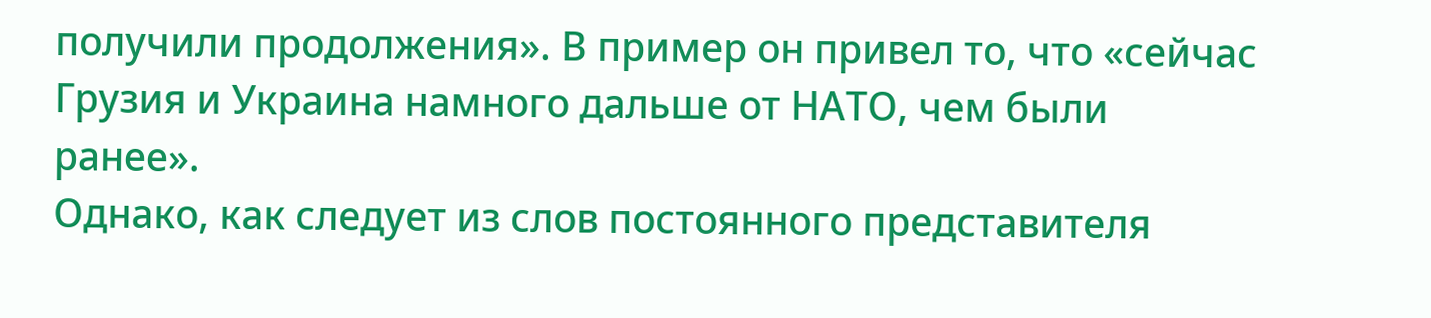получили продолжения». В пример он привел то, что «сейчас Грузия и Украина намного дальше от НАТО, чем были ранее».
Однако, как следует из слов постоянного представителя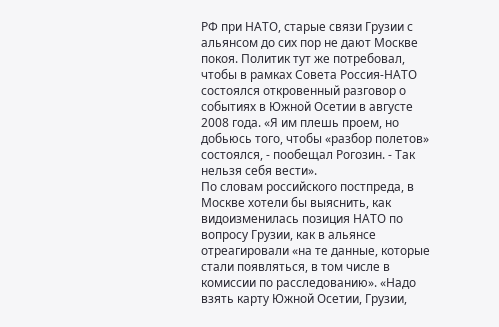РФ при НАТО, старые связи Грузии с альянсом до сих пор не дают Москве покоя. Политик тут же потребовал, чтобы в рамках Совета Россия-НАТО состоялся откровенный разговор о событиях в Южной Осетии в августе 2008 года. «Я им плешь проем, но добьюсь того, чтобы «разбор полетов» состоялся, - пообещал Рогозин. - Так нельзя себя вести».
По словам российского постпреда, в Москве хотели бы выяснить, как видоизменилась позиция НАТО по вопросу Грузии, как в альянсе отреагировали «на те данные, которые стали появляться, в том числе в комиссии по расследованию». «Надо взять карту Южной Осетии, Грузии,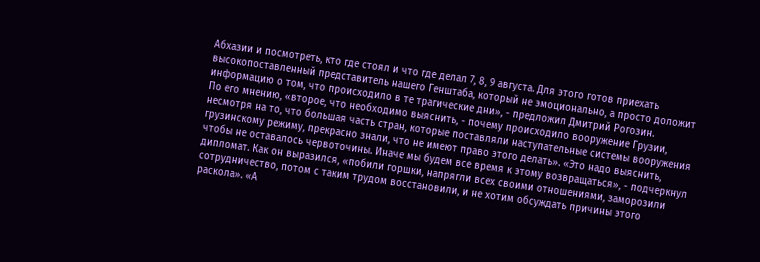Абхазии и посмотреть, кто где стоял и что где делал 7, 8, 9 августа. Для этого готов приехать высокопоставленный представитель нашего Генштаба, который не эмоционально, а просто доложит информацию о том, что происходило в те трагические дни», - предложил Дмитрий Рогозин.
По его мнению, «второе, что необходимо выяснить, - почему происходило вооружение Грузии, несмотря на то, что большая часть стран, которые поставляли наступательные системы вооружения грузинскому режиму, прекрасно знали, что не имеют право этого делать». «Это надо выяснить, чтобы не оставалось червоточины. Иначе мы будем все время к этому возвращаться», - подчеркнул дипломат. Как он выразился, «побили горшки, напрягли всех своими отношениями, заморозили сотрудничество, потом с таким трудом восстановили, и не хотим обсуждать причины этого раскола». «А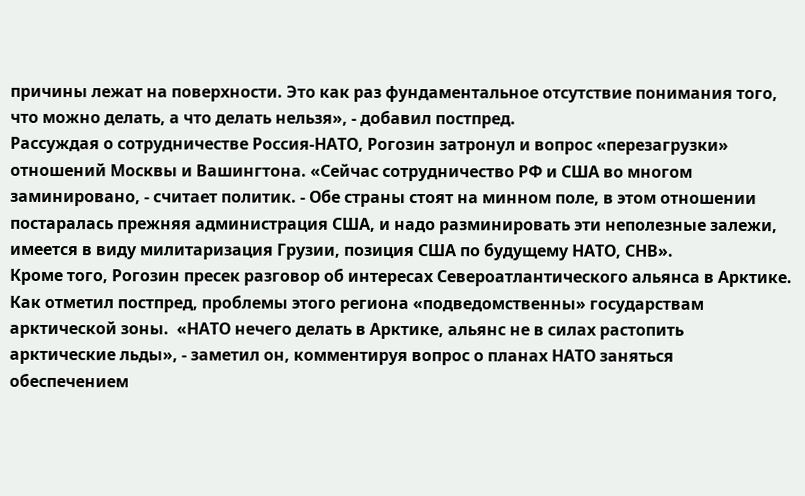причины лежат на поверхности. Это как раз фундаментальное отсутствие понимания того, что можно делать, а что делать нельзя», - добавил постпред.
Рассуждая о сотрудничестве Россия-НАТО, Рогозин затронул и вопрос «перезагрузки» отношений Москвы и Вашингтона. «Сейчас сотрудничество РФ и США во многом заминировано, - считает политик. - Обе страны стоят на минном поле, в этом отношении постаралась прежняя администрация США, и надо разминировать эти неполезные залежи, имеется в виду милитаризация Грузии, позиция США по будущему НАТО, СНВ».
Кроме того, Рогозин пресек разговор об интересах Североатлантического альянса в Арктике. Как отметил постпред, проблемы этого региона «подведомственны» государствам арктической зоны.  «НАТО нечего делать в Арктике, альянс не в силах растопить арктические льды», - заметил он, комментируя вопрос о планах НАТО заняться обеспечением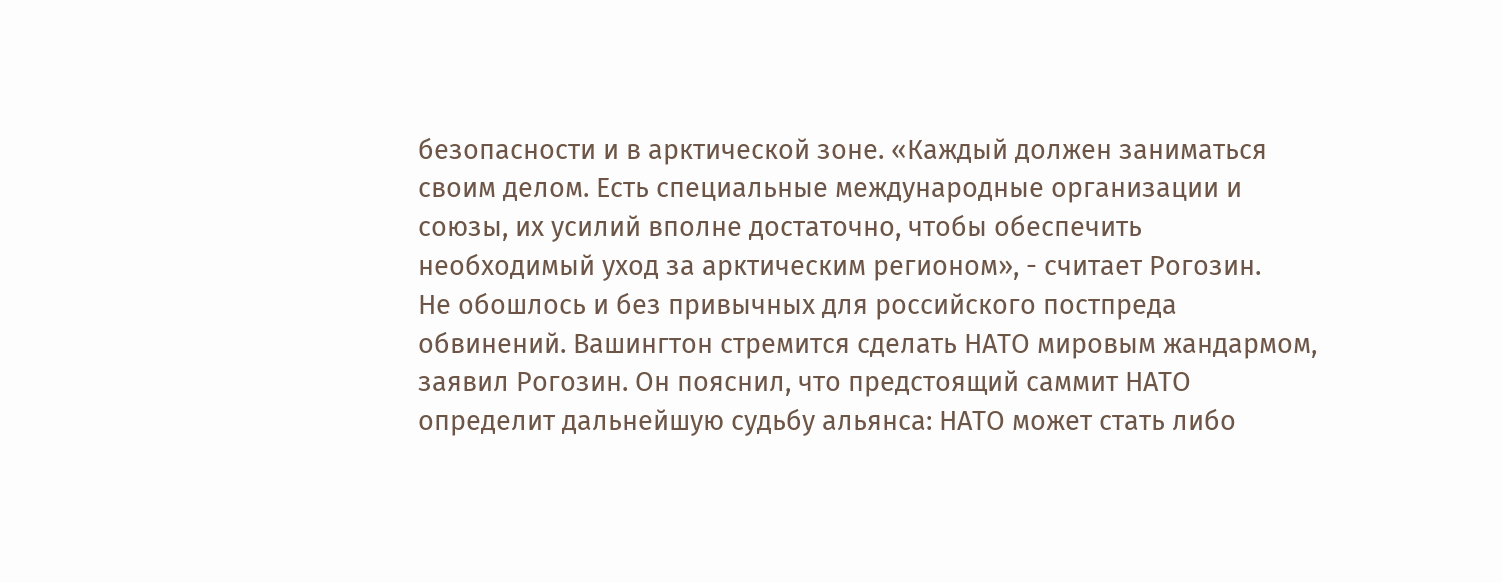безопасности и в арктической зоне. «Каждый должен заниматься своим делом. Есть специальные международные организации и союзы, их усилий вполне достаточно, чтобы обеспечить необходимый уход за арктическим регионом», - считает Рогозин.
Не обошлось и без привычных для российского постпреда обвинений. Вашингтон стремится сделать НАТО мировым жандармом, заявил Рогозин. Он пояснил, что предстоящий саммит НАТО определит дальнейшую судьбу альянса: НАТО может стать либо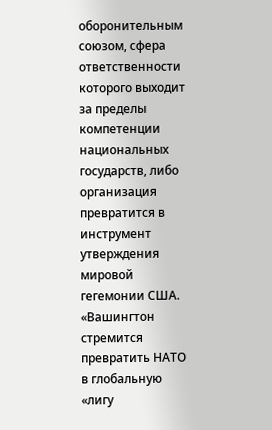оборонительным союзом, сфера ответственности которого выходит за пределы компетенции национальных государств, либо организация превратится в инструмент утверждения мировой гегемонии США.
«Вашингтон стремится превратить НАТО в глобальную «лигу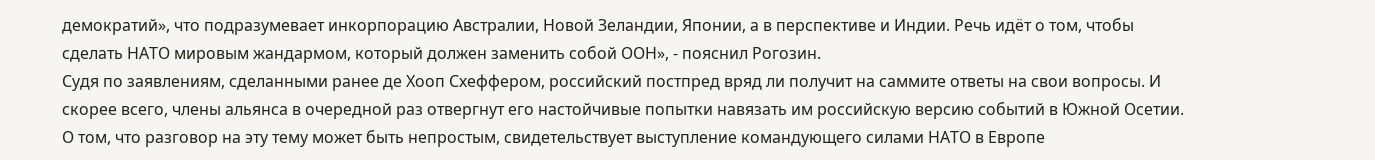демократий», что подразумевает инкорпорацию Австралии, Новой Зеландии, Японии, а в перспективе и Индии. Речь идёт о том, чтобы сделать НАТО мировым жандармом, который должен заменить собой ООН», - пояснил Рогозин.
Судя по заявлениям, сделанными ранее де Хооп Схеффером, российский постпред вряд ли получит на саммите ответы на свои вопросы. И скорее всего, члены альянса в очередной раз отвергнут его настойчивые попытки навязать им российскую версию событий в Южной Осетии.
О том, что разговор на эту тему может быть непростым, свидетельствует выступление командующего силами НАТО в Европе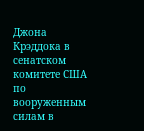Джона Крэддока в сенатском комитете США по вооруженным силам в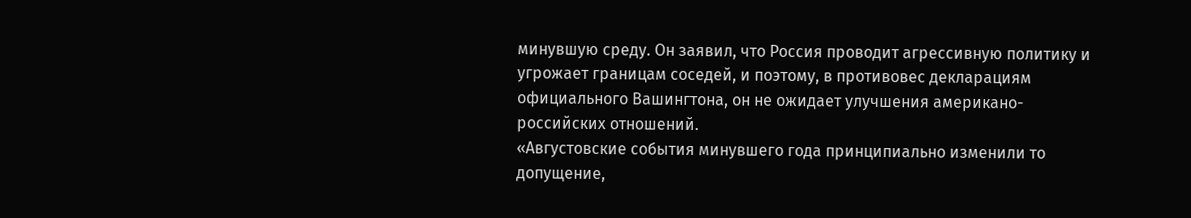минувшую среду. Он заявил, что Россия проводит агрессивную политику и угрожает границам соседей, и поэтому, в противовес декларациям официального Вашингтона, он не ожидает улучшения американо-российских отношений.
«Августовские события минувшего года принципиально изменили то допущение,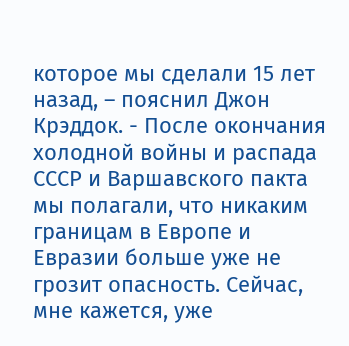которое мы сделали 15 лет назад, – пояснил Джон Крэддок. - После окончания холодной войны и распада СССР и Варшавского пакта мы полагали, что никаким границам в Европе и Евразии больше уже не грозит опасность. Сейчас, мне кажется, уже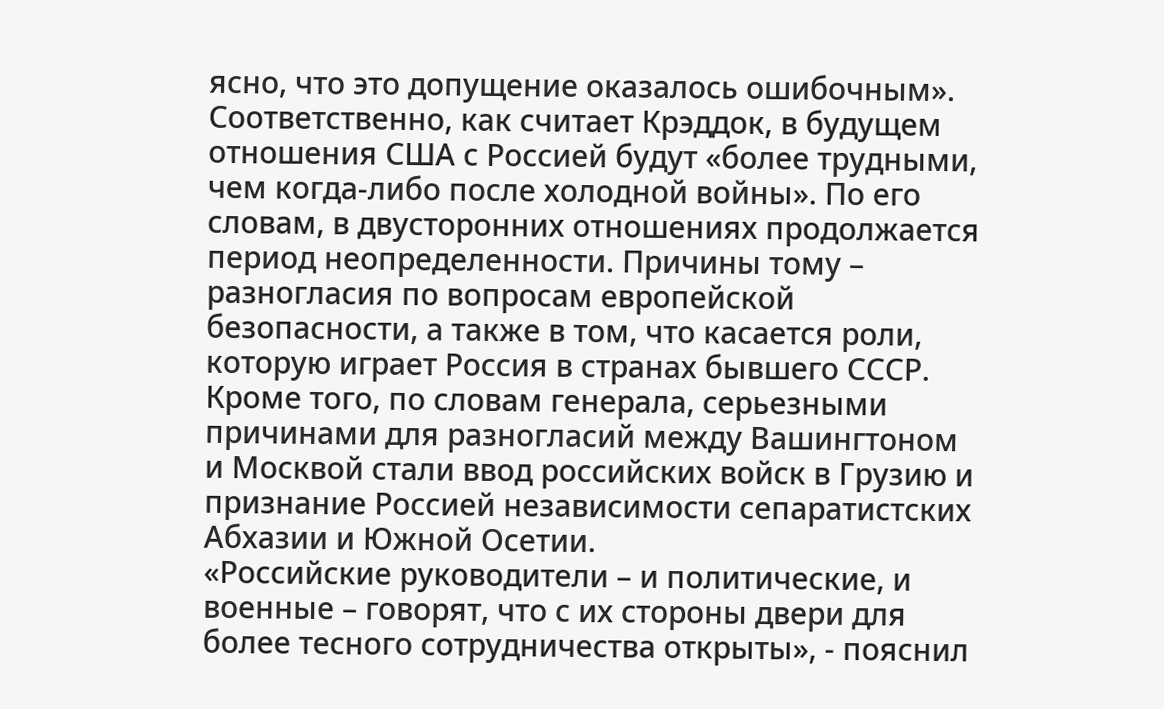ясно, что это допущение оказалось ошибочным». Соответственно, как считает Крэддок, в будущем отношения США с Россией будут «более трудными, чем когда-либо после холодной войны». По его словам, в двусторонних отношениях продолжается период неопределенности. Причины тому – разногласия по вопросам европейской безопасности, а также в том, что касается роли, которую играет Россия в странах бывшего СССР. Кроме того, по словам генерала, серьезными причинами для разногласий между Вашингтоном и Москвой стали ввод российских войск в Грузию и признание Россией независимости сепаратистских Абхазии и Южной Осетии.
«Российские руководители – и политические, и военные – говорят, что с их стороны двери для более тесного сотрудничества открыты», - пояснил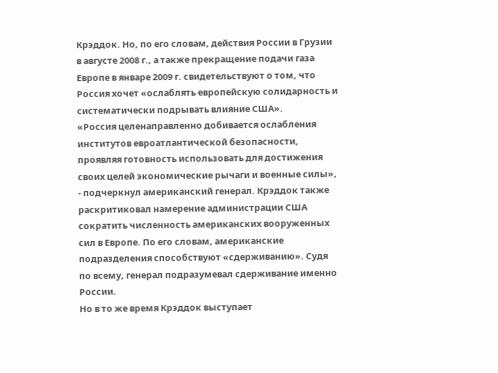Крэддок. Но, по его словам, действия России в Грузии в августе 2008 г., а также прекращение подачи газа Европе в январе 2009 г. свидетельствуют о том, что Россия хочет «ослаблять европейскую солидарность и систематически подрывать влияние США».
«Россия целенаправленно добивается ослабления институтов евроатлантической безопасности, проявляя готовность использовать для достижения своих целей экономические рычаги и военные силы», - подчеркнул американский генерал. Крэддок также раскритиковал намерение администрации США сократить численность американских вооруженных сил в Европе. По его словам, американские подразделения способствуют «сдерживанию». Судя по всему, генерал подразумевал сдерживание именно России.
Но в то же время Крэддок выступает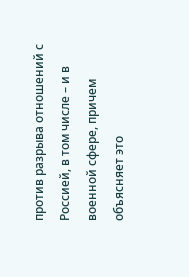против разрыва отношений с Россией, в том числе – и в военной сфере, причем объясняет это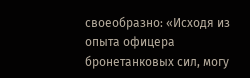своеобразно: «Исходя из опыта офицера бронетанковых сил, могу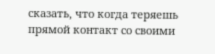сказать, что когда теряешь прямой контакт со своими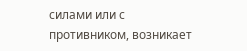силами или с противником, возникает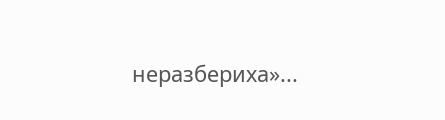неразбериха»...